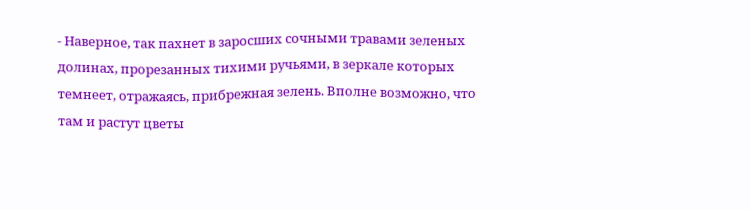- Наверное, так пахнет в заросших сочными травами зеленых долинах, прорезанных тихими ручьями, в зеркале которых темнеет, отражаясь, прибрежная зелень. Вполне возможно, что там и растут цветы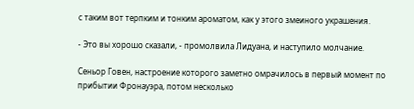с таким вот терпким и тонким ароматом, как у этого змеиного украшения.

- Это вы хорошо сказали, - промолвила Лидуана, и наступило молчание.

Сеньор Говен, настроение которого заметно омрачилось в первый момент по прибытии Фронауэра, потом несколько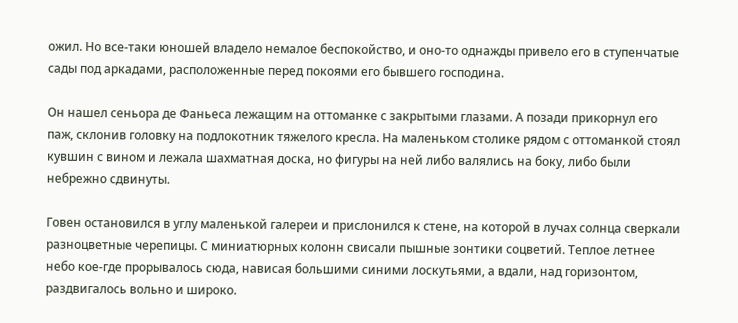ожил. Но все-таки юношей владело немалое беспокойство, и оно-то однажды привело его в ступенчатые сады под аркадами, расположенные перед покоями его бывшего господина.

Он нашел сеньора де Фаньеса лежащим на оттоманке с закрытыми глазами. А позади прикорнул его паж, склонив головку на подлокотник тяжелого кресла. На маленьком столике рядом с оттоманкой стоял кувшин с вином и лежала шахматная доска, но фигуры на ней либо валялись на боку, либо были небрежно сдвинуты.

Говен остановился в углу маленькой галереи и прислонился к стене, на которой в лучах солнца сверкали разноцветные черепицы. С миниатюрных колонн свисали пышные зонтики соцветий. Теплое летнее небо кое-где прорывалось сюда, нависая большими синими лоскутьями, а вдали, над горизонтом, раздвигалось вольно и широко.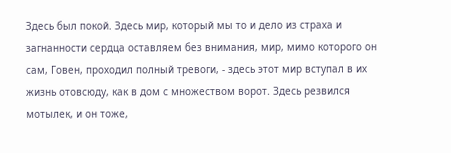Здесь был покой. Здесь мир, который мы то и дело из страха и загнанности сердца оставляем без внимания, мир, мимо которого он сам, Говен, проходил полный тревоги, - здесь этот мир вступал в их жизнь отовсюду, как в дом с множеством ворот. Здесь резвился мотылек, и он тоже,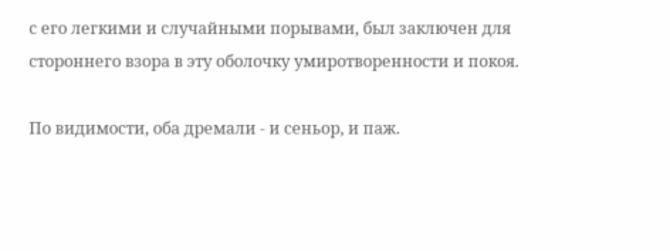с его легкими и случайными порывами, был заключен для стороннего взора в эту оболочку умиротворенности и покоя.

По видимости, оба дремали - и сеньор, и паж.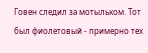Говен следил за мотыльком. Тот был фиолетовый - примерно тех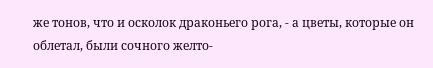же тонов, что и осколок драконьего рога, - а цветы, которые он облетал, были сочного желто-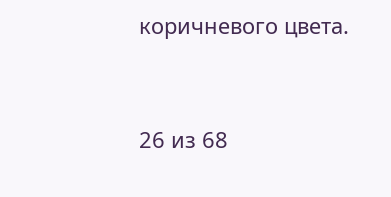коричневого цвета.



26 из 68